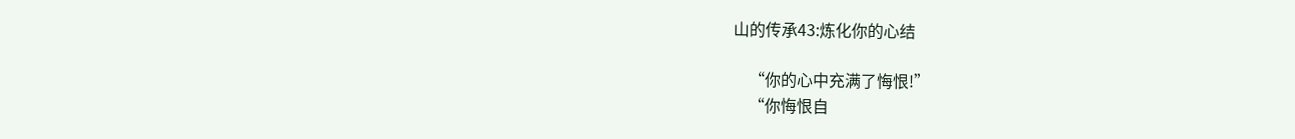山的传承43:炼化你的心结

    “你的心中充满了悔恨!”
    “你悔恨自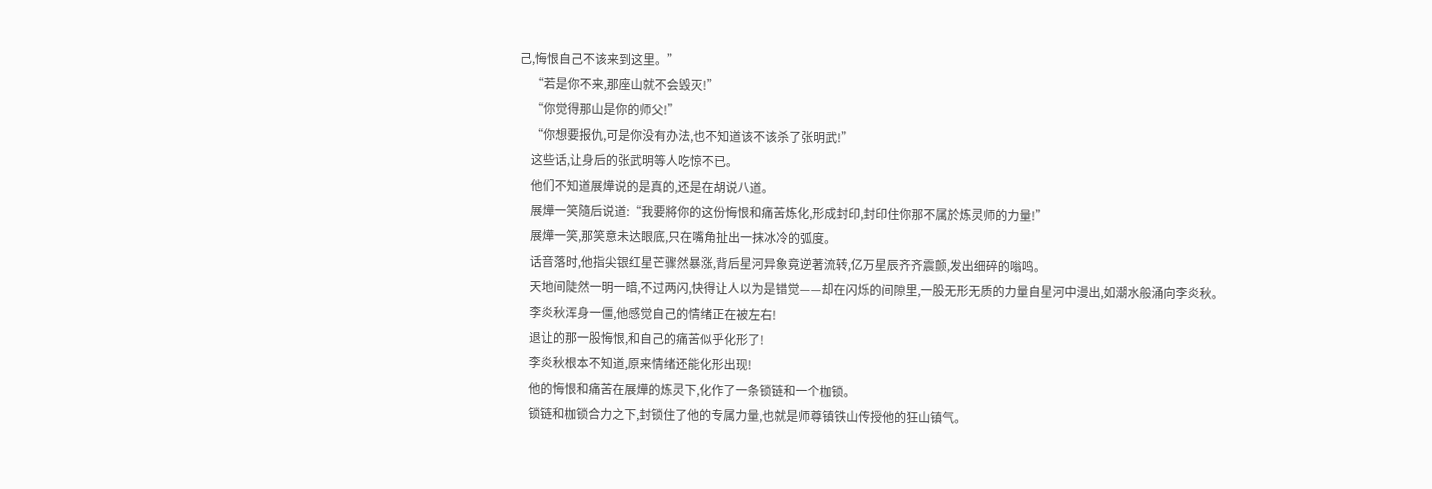己,悔恨自己不该来到这里。”
    “若是你不来,那座山就不会毁灭!”
    “你觉得那山是你的师父!”
    “你想要报仇,可是你没有办法,也不知道该不该杀了张明武!”
    这些话,让身后的张武明等人吃惊不已。
    他们不知道展燁说的是真的,还是在胡说八道。
    展燁一笑隨后说道:“我要將你的这份悔恨和痛苦炼化,形成封印,封印住你那不属於炼灵师的力量!”
    展燁一笑,那笑意未达眼底,只在嘴角扯出一抹冰冷的弧度。
    话音落时,他指尖银红星芒骤然暴涨,背后星河异象竟逆著流转,亿万星辰齐齐震颤,发出细碎的嗡鸣。
    天地间陡然一明一暗,不过两闪,快得让人以为是错觉——却在闪烁的间隙里,一股无形无质的力量自星河中漫出,如潮水般涌向李炎秋。
    李炎秋浑身一僵,他感觉自己的情绪正在被左右!
    退让的那一股悔恨,和自己的痛苦似乎化形了!
    李炎秋根本不知道,原来情绪还能化形出现!
    他的悔恨和痛苦在展燁的炼灵下,化作了一条锁链和一个枷锁。
    锁链和枷锁合力之下,封锁住了他的专属力量,也就是师尊镇铁山传授他的狂山镇气。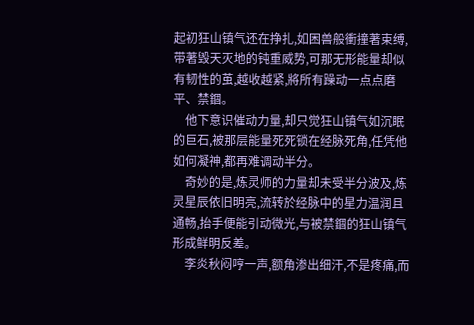起初狂山镇气还在挣扎,如困兽般衝撞著束缚,带著毁天灭地的钝重威势,可那无形能量却似有韧性的茧,越收越紧,將所有躁动一点点磨平、禁錮。
    他下意识催动力量,却只觉狂山镇气如沉眠的巨石,被那层能量死死锁在经脉死角,任凭他如何凝神,都再难调动半分。
    奇妙的是,炼灵师的力量却未受半分波及,炼灵星辰依旧明亮,流转於经脉中的星力温润且通畅,抬手便能引动微光,与被禁錮的狂山镇气形成鲜明反差。
    李炎秋闷哼一声,额角渗出细汗,不是疼痛,而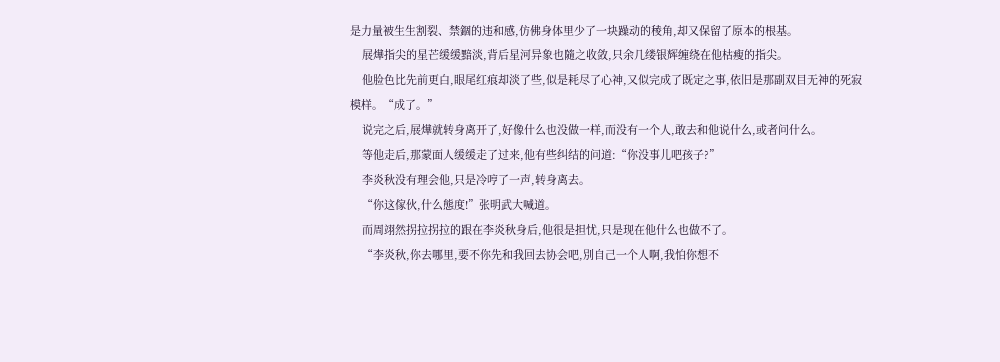是力量被生生割裂、禁錮的违和感,仿佛身体里少了一块躁动的稜角,却又保留了原本的根基。
    展燁指尖的星芒缓缓黯淡,背后星河异象也隨之收敛,只余几缕银辉缠绕在他枯瘦的指尖。
    他脸色比先前更白,眼尾红痕却淡了些,似是耗尽了心神,又似完成了既定之事,依旧是那副双目无神的死寂模样。“成了。”
    说完之后,展燁就转身离开了,好像什么也没做一样,而没有一个人,敢去和他说什么,或者问什么。
    等他走后,那蒙面人缓缓走了过来,他有些纠结的问道:“你没事儿吧孩子?”
    李炎秋没有理会他,只是冷哼了一声,转身离去。
    “你这傢伙,什么態度!”张明武大喊道。
    而周翊然拐拉拐拉的跟在李炎秋身后,他很是担忧,只是现在他什么也做不了。
    “李炎秋,你去哪里,要不你先和我回去协会吧,別自己一个人啊,我怕你想不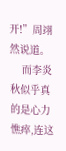开!”周翊然说道。
    而李炎秋似乎真的是心力憔瘁,连这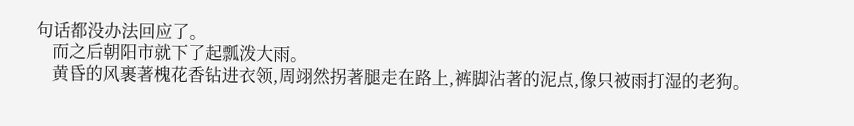句话都没办法回应了。
    而之后朝阳市就下了起瓢泼大雨。
    黄昏的风裹著槐花香钻进衣领,周翊然拐著腿走在路上,裤脚沾著的泥点,像只被雨打湿的老狗。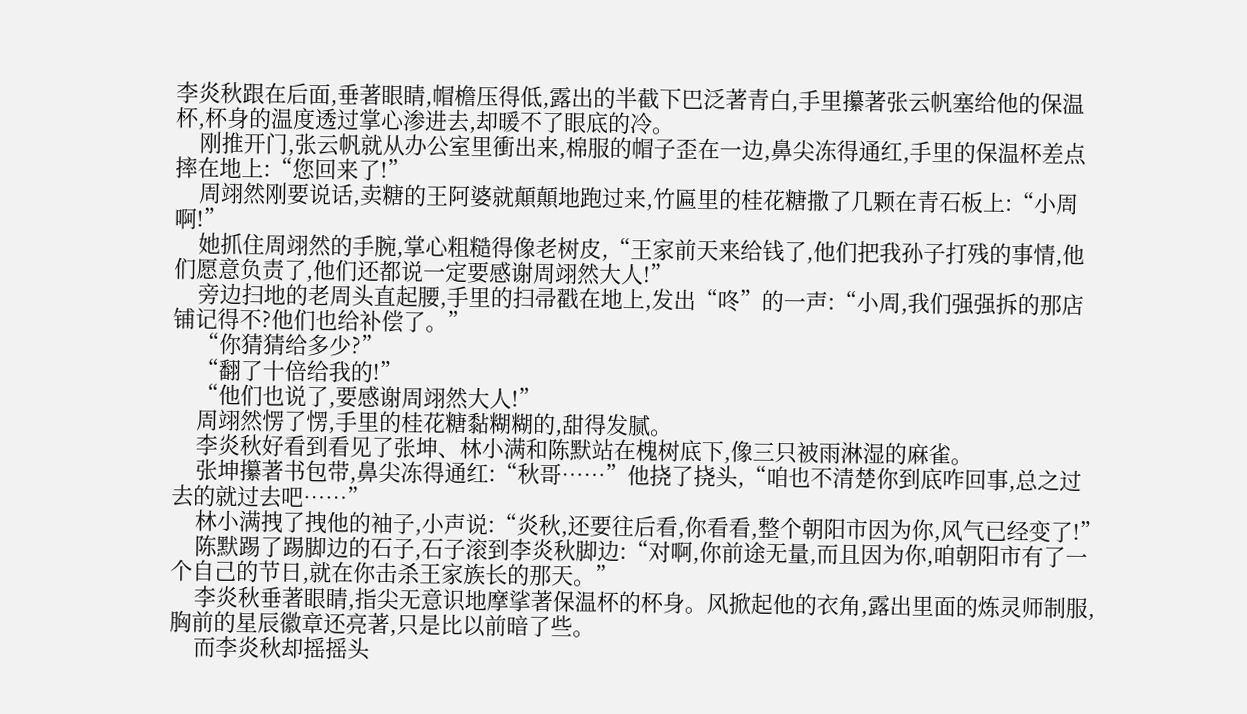李炎秋跟在后面,垂著眼睛,帽檐压得低,露出的半截下巴泛著青白,手里攥著张云帆塞给他的保温杯,杯身的温度透过掌心渗进去,却暖不了眼底的冷。
    刚推开门,张云帆就从办公室里衝出来,棉服的帽子歪在一边,鼻尖冻得通红,手里的保温杯差点摔在地上:“您回来了!”
    周翊然刚要说话,卖糖的王阿婆就顛顛地跑过来,竹匾里的桂花糖撒了几颗在青石板上:“小周啊!”
    她抓住周翊然的手腕,掌心粗糙得像老树皮,“王家前天来给钱了,他们把我孙子打残的事情,他们愿意负责了,他们还都说一定要感谢周翊然大人!”
    旁边扫地的老周头直起腰,手里的扫帚戳在地上,发出“咚”的一声:“小周,我们强强拆的那店铺记得不?他们也给补偿了。”
    “你猜猜给多少?”
    “翻了十倍给我的!”
    “他们也说了,要感谢周翊然大人!”
    周翊然愣了愣,手里的桂花糖黏糊糊的,甜得发腻。
    李炎秋好看到看见了张坤、林小满和陈默站在槐树底下,像三只被雨淋湿的麻雀。
    张坤攥著书包带,鼻尖冻得通红:“秋哥……”他挠了挠头,“咱也不清楚你到底咋回事,总之过去的就过去吧……”
    林小满拽了拽他的袖子,小声说:“炎秋,还要往后看,你看看,整个朝阳市因为你,风气已经变了!”
    陈默踢了踢脚边的石子,石子滚到李炎秋脚边:“对啊,你前途无量,而且因为你,咱朝阳市有了一个自己的节日,就在你击杀王家族长的那天。”
    李炎秋垂著眼睛,指尖无意识地摩挲著保温杯的杯身。风掀起他的衣角,露出里面的炼灵师制服,胸前的星辰徽章还亮著,只是比以前暗了些。
    而李炎秋却摇摇头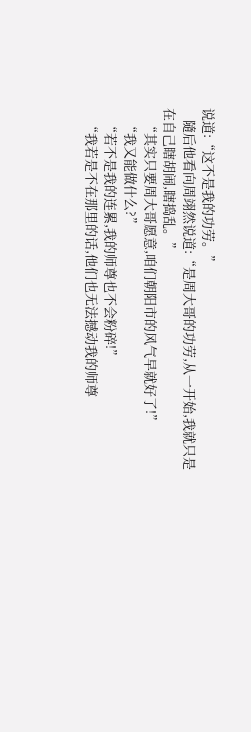说道:“这不是我的功劳。”
    隨后他看向周翊然说道:“是周大哥的功劳,从一开始,我就只是在自己瞎胡闹,瞎捣乱。”
    “其实只要周大哥愿意,咱们朝阳市的风气早就好了!”
    “我又能做什么?”
    “若不是我的连累,我的师尊也不会粉碎!”
    “我若是不在那里的话,他们也无法撼动我的师尊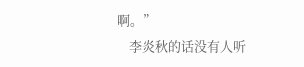啊。”
    李炎秋的话没有人听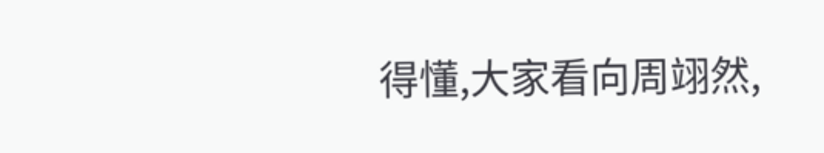得懂,大家看向周翊然,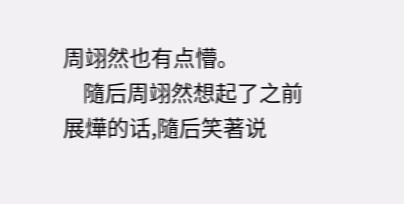周翊然也有点懵。
    隨后周翊然想起了之前展燁的话,隨后笑著说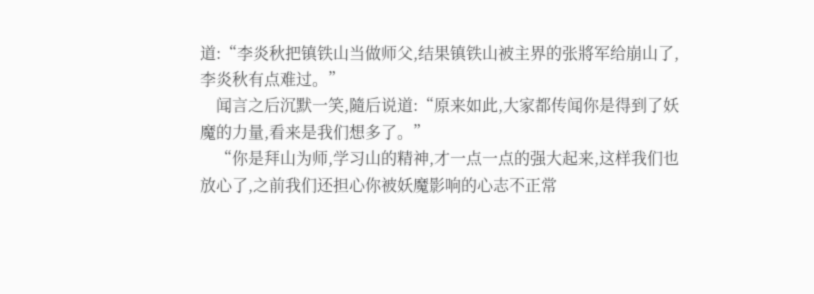道:“李炎秋把镇铁山当做师父,结果镇铁山被主界的张將军给崩山了,李炎秋有点难过。”
    闻言之后沉默一笑,隨后说道:“原来如此,大家都传闻你是得到了妖魔的力量,看来是我们想多了。”
    “你是拜山为师,学习山的精神,才一点一点的强大起来,这样我们也放心了,之前我们还担心你被妖魔影响的心志不正常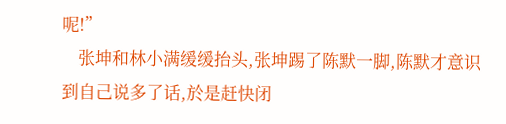呢!”
    张坤和林小满缓缓抬头,张坤踢了陈默一脚,陈默才意识到自己说多了话,於是赶快闭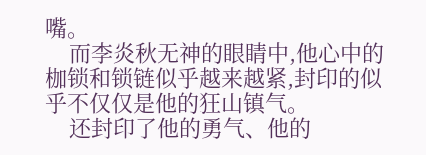嘴。
    而李炎秋无神的眼睛中,他心中的枷锁和锁链似乎越来越紧,封印的似乎不仅仅是他的狂山镇气。
    还封印了他的勇气、他的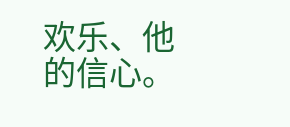欢乐、他的信心。